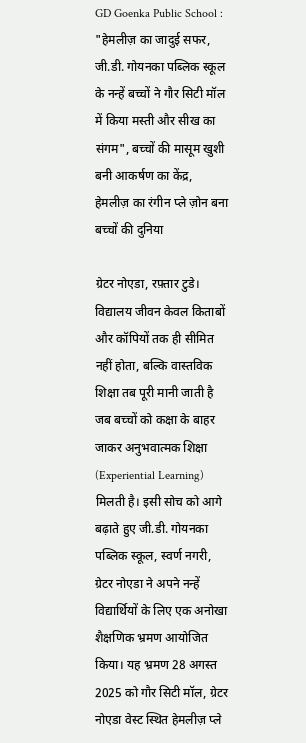GD Goenka Public School : "हेमलीज़ का जादुई सफर, जी.डी. गोयनका पब्लिक स्कूल के नन्हें बच्चों ने गौर सिटी मॉल में किया मस्ती और सीख का संगम", बच्चों की मासूम खुशी बनी आकर्षण का केंद्र, हेमलीज़ का रंगीन प्ले ज़ोन बना बच्चों की दुनिया

ग्रेटर नोएडा, रफ़्तार टुडे।
विद्यालय जीवन केवल किताबों और कॉपियों तक ही सीमित नहीं होता, बल्कि वास्तविक शिक्षा तब पूरी मानी जाती है जब बच्चों को कक्षा के बाहर जाकर अनुभवात्मक शिक्षा (Experiential Learning) मिलती है। इसी सोच को आगे बढ़ाते हुए जी.डी. गोयनका पब्लिक स्कूल, स्वर्ण नगरी, ग्रेटर नोएडा ने अपने नन्हें विद्यार्थियों के लिए एक अनोखा शैक्षणिक भ्रमण आयोजित किया। यह भ्रमण 28 अगस्त 2025 को गौर सिटी मॉल, ग्रेटर नोएडा वेस्ट स्थित हेमलीज़ प्ले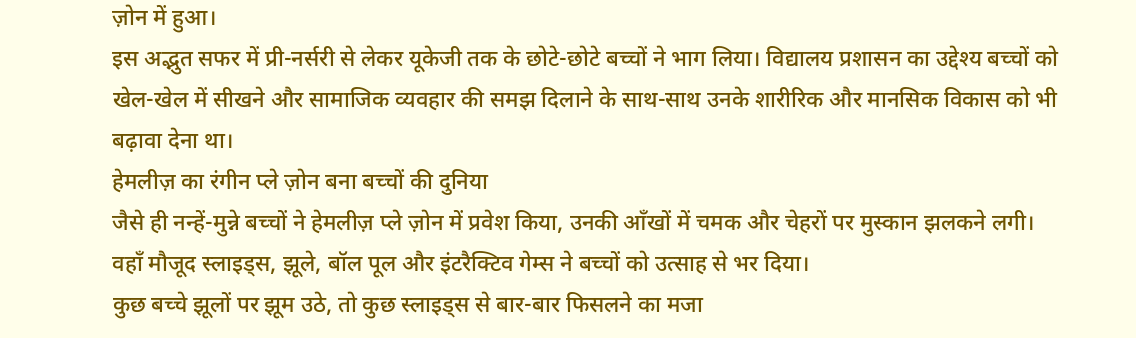ज़ोन में हुआ।
इस अद्भुत सफर में प्री-नर्सरी से लेकर यूकेजी तक के छोटे-छोटे बच्चों ने भाग लिया। विद्यालय प्रशासन का उद्देश्य बच्चों को खेल-खेल में सीखने और सामाजिक व्यवहार की समझ दिलाने के साथ-साथ उनके शारीरिक और मानसिक विकास को भी बढ़ावा देना था।
हेमलीज़ का रंगीन प्ले ज़ोन बना बच्चों की दुनिया
जैसे ही नन्हें-मुन्ने बच्चों ने हेमलीज़ प्ले ज़ोन में प्रवेश किया, उनकी आँखों में चमक और चेहरों पर मुस्कान झलकने लगी।
वहाँ मौजूद स्लाइड्स, झूले, बॉल पूल और इंटरैक्टिव गेम्स ने बच्चों को उत्साह से भर दिया।
कुछ बच्चे झूलों पर झूम उठे, तो कुछ स्लाइड्स से बार-बार फिसलने का मजा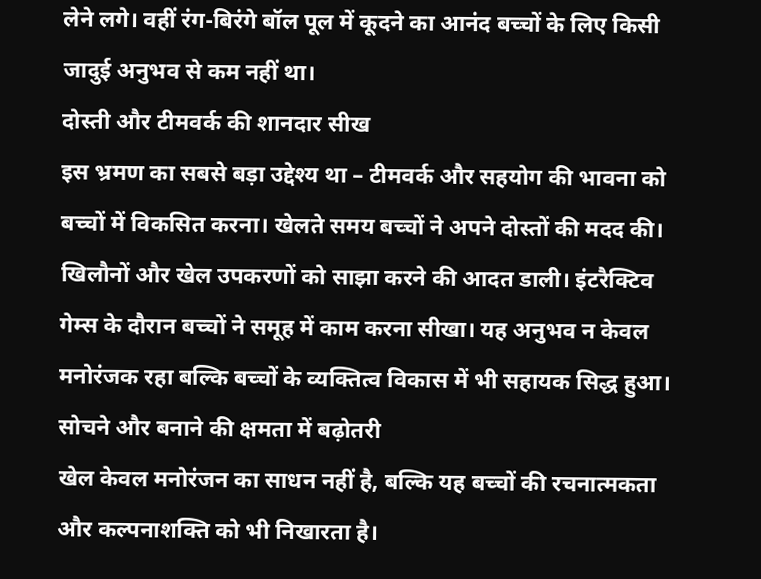लेने लगे। वहीं रंग-बिरंगे बॉल पूल में कूदने का आनंद बच्चों के लिए किसी जादुई अनुभव से कम नहीं था।
दोस्ती और टीमवर्क की शानदार सीख
इस भ्रमण का सबसे बड़ा उद्देश्य था – टीमवर्क और सहयोग की भावना को बच्चों में विकसित करना। खेलते समय बच्चों ने अपने दोस्तों की मदद की।
खिलौनों और खेल उपकरणों को साझा करने की आदत डाली। इंटरैक्टिव गेम्स के दौरान बच्चों ने समूह में काम करना सीखा। यह अनुभव न केवल मनोरंजक रहा बल्कि बच्चों के व्यक्तित्व विकास में भी सहायक सिद्ध हुआ।
सोचने और बनाने की क्षमता में बढ़ोतरी
खेल केवल मनोरंजन का साधन नहीं है, बल्कि यह बच्चों की रचनात्मकता और कल्पनाशक्ति को भी निखारता है।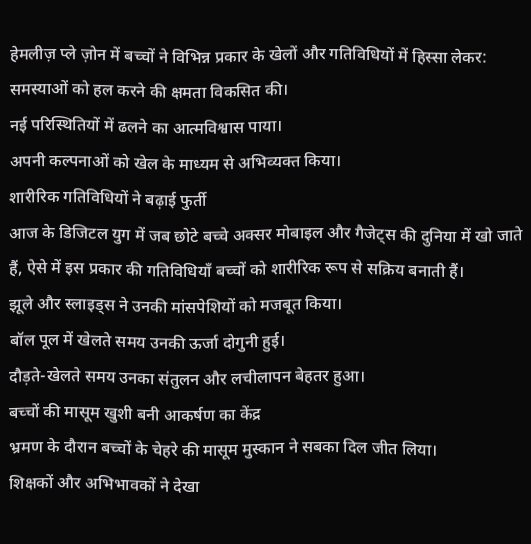हेमलीज़ प्ले ज़ोन में बच्चों ने विभिन्न प्रकार के खेलों और गतिविधियों में हिस्सा लेकर:
समस्याओं को हल करने की क्षमता विकसित की।
नई परिस्थितियों में ढलने का आत्मविश्वास पाया।
अपनी कल्पनाओं को खेल के माध्यम से अभिव्यक्त किया।
शारीरिक गतिविधियों ने बढ़ाई फुर्ती
आज के डिजिटल युग में जब छोटे बच्चे अक्सर मोबाइल और गैजेट्स की दुनिया में खो जाते हैं, ऐसे में इस प्रकार की गतिविधियाँ बच्चों को शारीरिक रूप से सक्रिय बनाती हैं।
झूले और स्लाइड्स ने उनकी मांसपेशियों को मजबूत किया।
बॉल पूल में खेलते समय उनकी ऊर्जा दोगुनी हुई।
दौड़ते-खेलते समय उनका संतुलन और लचीलापन बेहतर हुआ।
बच्चों की मासूम खुशी बनी आकर्षण का केंद्र
भ्रमण के दौरान बच्चों के चेहरे की मासूम मुस्कान ने सबका दिल जीत लिया।
शिक्षकों और अभिभावकों ने देखा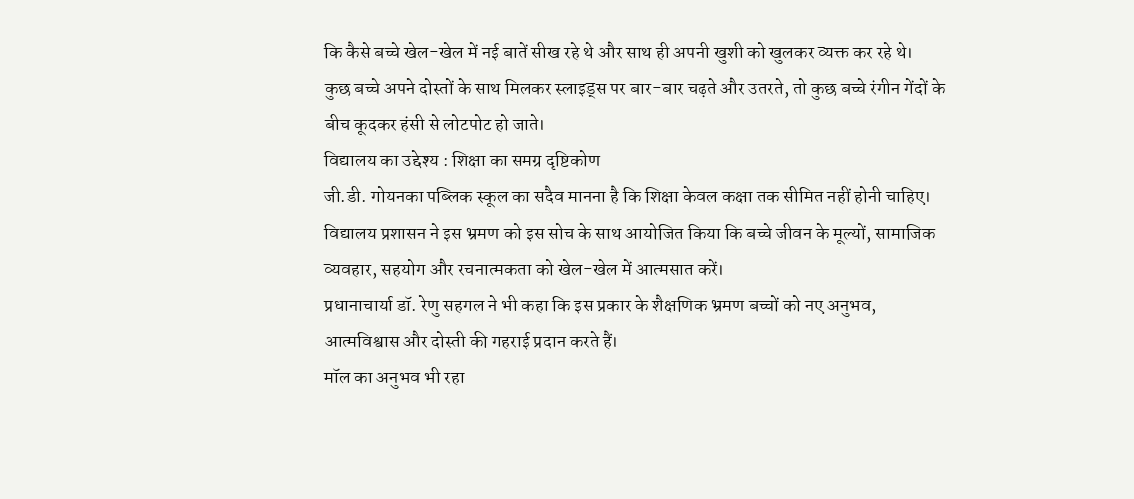कि कैसे बच्चे खेल-खेल में नई बातें सीख रहे थे और साथ ही अपनी खुशी को खुलकर व्यक्त कर रहे थे।
कुछ बच्चे अपने दोस्तों के साथ मिलकर स्लाइड्स पर बार-बार चढ़ते और उतरते, तो कुछ बच्चे रंगीन गेंदों के बीच कूदकर हंसी से लोटपोट हो जाते।
विद्यालय का उद्देश्य : शिक्षा का समग्र दृष्टिकोण
जी.डी. गोयनका पब्लिक स्कूल का सदैव मानना है कि शिक्षा केवल कक्षा तक सीमित नहीं होनी चाहिए।
विद्यालय प्रशासन ने इस भ्रमण को इस सोच के साथ आयोजित किया कि बच्चे जीवन के मूल्यों, सामाजिक व्यवहार, सहयोग और रचनात्मकता को खेल-खेल में आत्मसात करें।
प्रधानाचार्या डॉ. रेणु सहगल ने भी कहा कि इस प्रकार के शैक्षणिक भ्रमण बच्चों को नए अनुभव, आत्मविश्वास और दोस्ती की गहराई प्रदान करते हैं।
मॉल का अनुभव भी रहा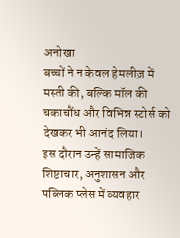अनोखा
बच्चों ने न केवल हेमलीज़ में मस्ती की, बल्कि मॉल की चकाचौंध और विभिन्न स्टोर्स को देखकर भी आनंद लिया।
इस दौरान उन्हें सामाजिक शिष्टाचार, अनुशासन और पब्लिक प्लेस में व्यवहार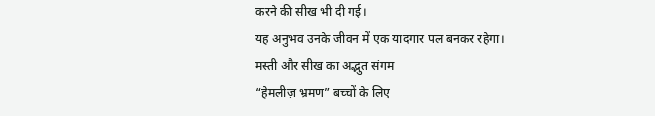करने की सीख भी दी गई।
यह अनुभव उनके जीवन में एक यादगार पल बनकर रहेगा।
मस्ती और सीख का अद्भुत संगम
“हेमलीज़ भ्रमण” बच्चों के लिए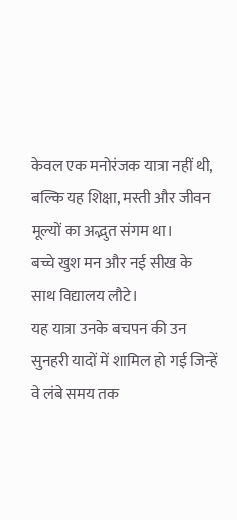केवल एक मनोरंजक यात्रा नहीं थी, बल्कि यह शिक्षा, मस्ती और जीवन मूल्यों का अद्भुत संगम था।
बच्चे खुश मन और नई सीख के साथ विद्यालय लौटे।
यह यात्रा उनके बचपन की उन सुनहरी यादों में शामिल हो गई जिन्हें वे लंबे समय तक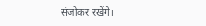संजोकर रखेंगे।